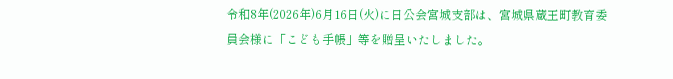令和8年(2026年)6月16日(火)に日公会宮城支部は、宮城県蔵王町教育委員会様に「こども手帳」等を贈呈いたしました。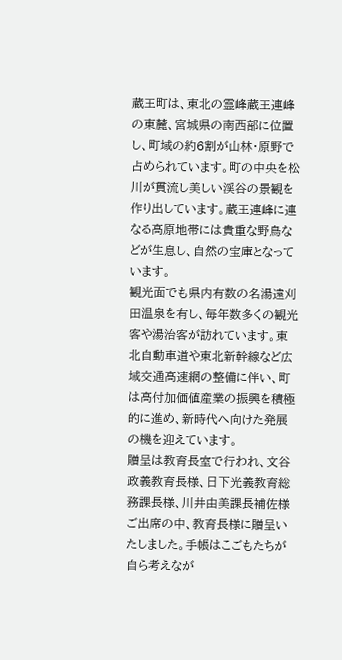蔵王町は、東北の霊峰蔵王連峰の東麓、宮城県の南西部に位置し、町域の約6割が山林・原野で占められています。町の中央を松川が貫流し美しい渓谷の景観を作り出しています。蔵王連峰に連なる高原地帯には貴重な野鳥などが生息し、自然の宝庫となっています。
観光面でも県内有数の名湯遠刈田温泉を有し、毎年数多くの観光客や湯治客が訪れています。東北自動車道や東北新幹線など広域交通高速網の整備に伴い、町は高付加価値産業の振興を積極的に進め、新時代へ向けた発展の機を迎えています。
贈呈は教育長室で行われ、文谷政義教育長様、日下光義教育総務課長様、川井由美課長補佐様ご出席の中、教育長様に贈呈いたしました。手帳はこごもたちが自ら考えなが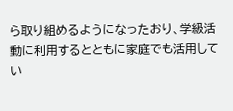ら取り組めるようになったおり、学級活動に利用するとともに家庭でも活用してい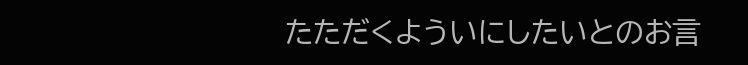たただくよういにしたいとのお言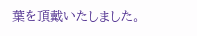葉を頂戴いたしました。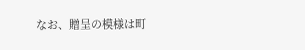なお、贈呈の模様は町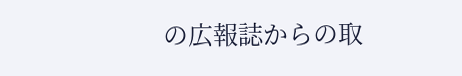の広報誌からの取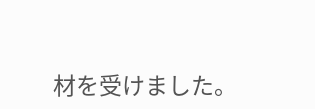材を受けました。